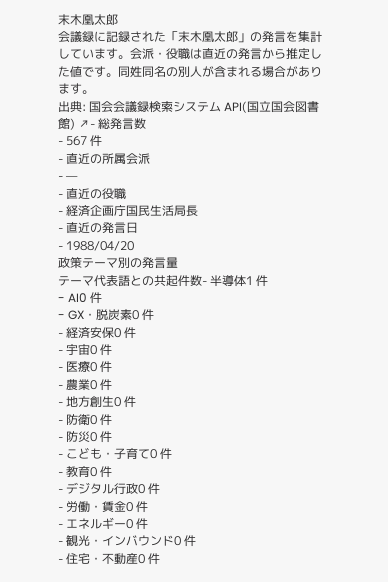末木凰太郎
会議録に記録された「末木凰太郎」の発言を集計しています。会派・役職は直近の発言から推定した値です。同姓同名の別人が含まれる場合があります。
出典: 国会会議録検索システム API(国立国会図書館) ↗- 総発言数
- 567 件
- 直近の所属会派
- —
- 直近の役職
- 経済企画庁国民生活局長
- 直近の発言日
- 1988/04/20
政策テーマ別の発言量
テーマ代表語との共起件数- 半導体1 件
- AI0 件
- GX・脱炭素0 件
- 経済安保0 件
- 宇宙0 件
- 医療0 件
- 農業0 件
- 地方創生0 件
- 防衛0 件
- 防災0 件
- こども・子育て0 件
- 教育0 件
- デジタル行政0 件
- 労働・賃金0 件
- エネルギー0 件
- 観光・インバウンド0 件
- 住宅・不動産0 件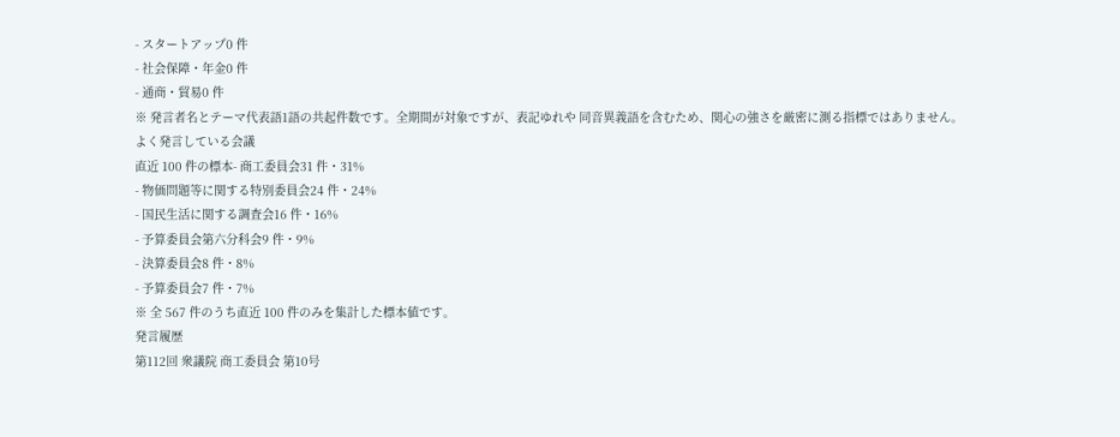- スタートアップ0 件
- 社会保障・年金0 件
- 通商・貿易0 件
※ 発言者名とテーマ代表語1語の共起件数です。全期間が対象ですが、表記ゆれや 同音異義語を含むため、関心の強さを厳密に測る指標ではありません。
よく発言している会議
直近 100 件の標本- 商工委員会31 件・31%
- 物価問題等に関する特別委員会24 件・24%
- 国民生活に関する調査会16 件・16%
- 予算委員会第六分科会9 件・9%
- 決算委員会8 件・8%
- 予算委員会7 件・7%
※ 全 567 件のうち直近 100 件のみを集計した標本値です。
発言履歴
第112回 衆議院 商工委員会 第10号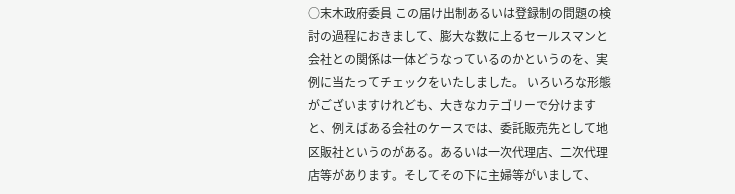○末木政府委員 この届け出制あるいは登録制の問題の検討の過程におきまして、膨大な数に上るセールスマンと会社との関係は一体どうなっているのかというのを、実例に当たってチェックをいたしました。 いろいろな形態がございますけれども、大きなカテゴリーで分けますと、例えばある会社のケースでは、委託販売先として地区販社というのがある。あるいは一次代理店、二次代理店等があります。そしてその下に主婦等がいまして、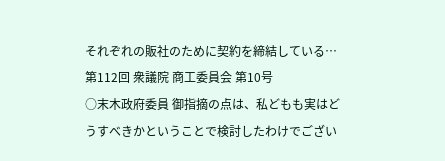それぞれの販社のために契約を締結している…
第112回 衆議院 商工委員会 第10号
○末木政府委員 御指摘の点は、私どもも実はどうすべきかということで検討したわけでござい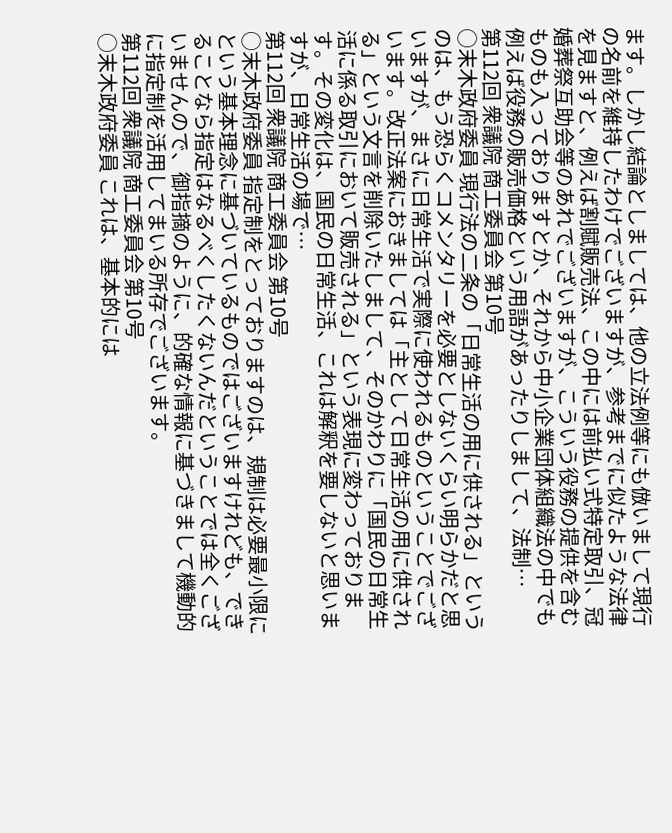ます。しかし結論としましては、他の立法例等にも倣いまして現行の名前を維持したわけでございますが、参考までに似たような法律を見ますと、例えば割賦販売法、この中には前払い式特定取引、冠婚葬祭互助会等のあれでございますが、こういう役務の提供を含むものも入っておりますとか、それから中小企業団体組織法の中でも例えば役務の販売価格という用語があったりしまして、法制…
第112回 衆議院 商工委員会 第10号
○末木政府委員 現行法の二条の「日常生活の用に供される」というのは、もう恐らくコメンタリーを必要としないくらい明らかだと思いますが、まさに日常生活で実際に使われるものということでございます。改正法案におきましては「主として日常生活の用に供される」という文言を削除いたしまして、そのかわりに「国民の日常生活に係る取引において販売される」という表現に変わっております。その変化は、国民の日常生活、これは解釈を要しないと思いますが、日常生活の場で…
第112回 衆議院 商工委員会 第10号
○末木政府委員 指定制をとっておりますのは、規制は必要最小限にという基本理念に基づいているものではございますけれども、できることなら指定はなるべくしたくないんだということでは全くございませんので、御指摘のように、的確な情報に基づきまして機動的に指定制を活用してまいる所存でございます。
第112回 衆議院 商工委員会 第10号
○末木政府委員 これは、基本的には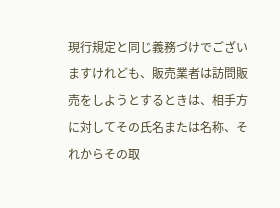現行規定と同じ義務づけでございますけれども、販売業者は訪問販売をしようとするときは、相手方に対してその氏名または名称、それからその取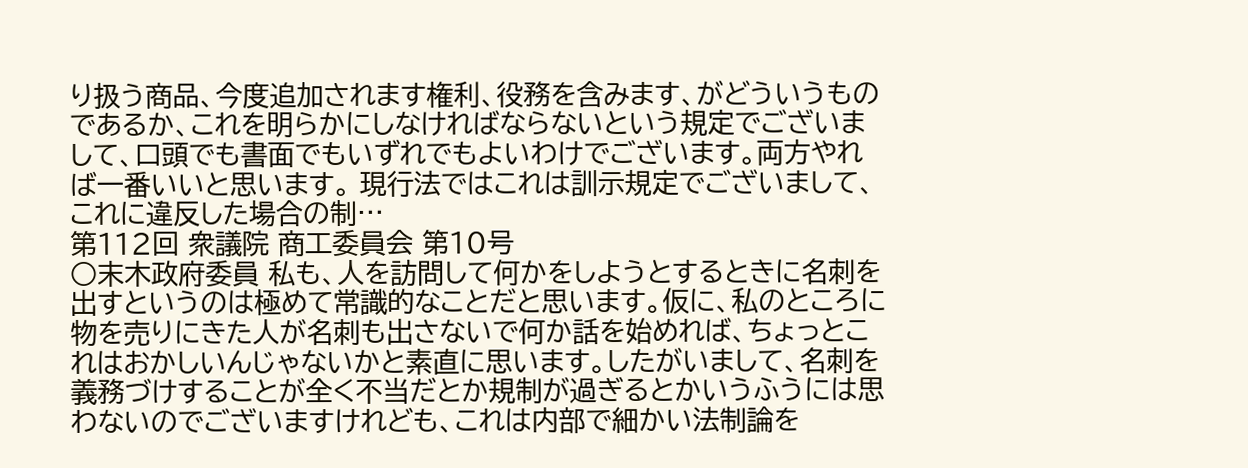り扱う商品、今度追加されます権利、役務を含みます、がどういうものであるか、これを明らかにしなければならないという規定でございまして、口頭でも書面でもいずれでもよいわけでございます。両方やれば一番いいと思います。 現行法ではこれは訓示規定でございまして、これに違反した場合の制…
第112回 衆議院 商工委員会 第10号
○末木政府委員 私も、人を訪問して何かをしようとするときに名刺を出すというのは極めて常識的なことだと思います。仮に、私のところに物を売りにきた人が名刺も出さないで何か話を始めれば、ちょっとこれはおかしいんじゃないかと素直に思います。したがいまして、名刺を義務づけすることが全く不当だとか規制が過ぎるとかいうふうには思わないのでございますけれども、これは内部で細かい法制論を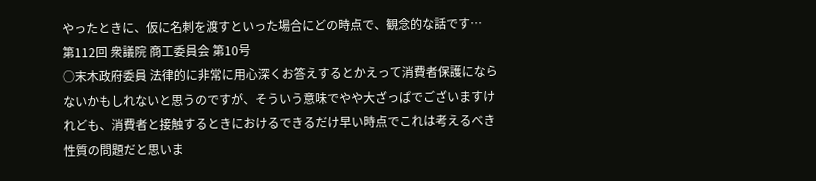やったときに、仮に名刺を渡すといった場合にどの時点で、観念的な話です…
第112回 衆議院 商工委員会 第10号
○末木政府委員 法律的に非常に用心深くお答えするとかえって消費者保護にならないかもしれないと思うのですが、そういう意味でやや大ざっぱでございますけれども、消費者と接触するときにおけるできるだけ早い時点でこれは考えるべき性質の問題だと思いま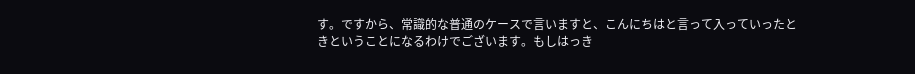す。ですから、常識的な普通のケースで言いますと、こんにちはと言って入っていったときということになるわけでございます。もしはっき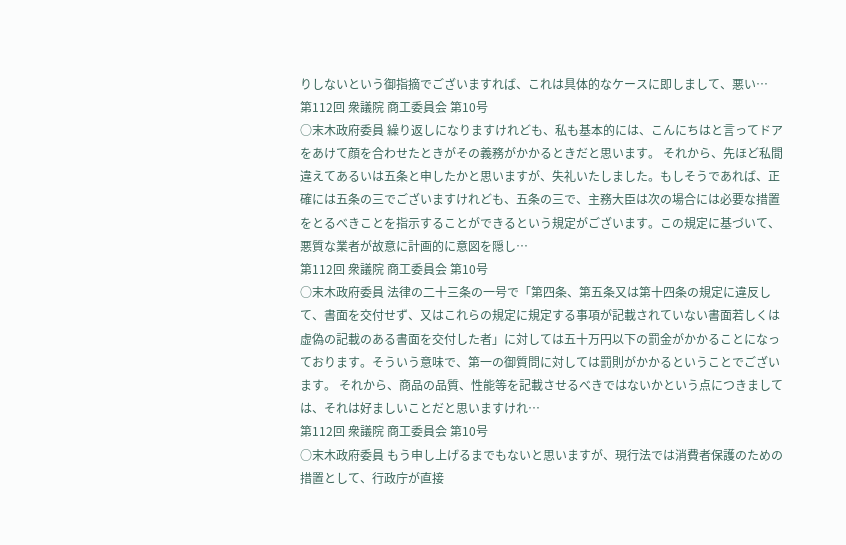りしないという御指摘でございますれば、これは具体的なケースに即しまして、悪い…
第112回 衆議院 商工委員会 第10号
○末木政府委員 繰り返しになりますけれども、私も基本的には、こんにちはと言ってドアをあけて顔を合わせたときがその義務がかかるときだと思います。 それから、先ほど私間違えてあるいは五条と申したかと思いますが、失礼いたしました。もしそうであれば、正確には五条の三でございますけれども、五条の三で、主務大臣は次の場合には必要な措置をとるべきことを指示することができるという規定がございます。この規定に基づいて、悪質な業者が故意に計画的に意図を隠し…
第112回 衆議院 商工委員会 第10号
○末木政府委員 法律の二十三条の一号で「第四条、第五条又は第十四条の規定に違反して、書面を交付せず、又はこれらの規定に規定する事項が記載されていない書面若しくは虚偽の記載のある書面を交付した者」に対しては五十万円以下の罰金がかかることになっております。そういう意味で、第一の御質問に対しては罰則がかかるということでございます。 それから、商品の品質、性能等を記載させるべきではないかという点につきましては、それは好ましいことだと思いますけれ…
第112回 衆議院 商工委員会 第10号
○末木政府委員 もう申し上げるまでもないと思いますが、現行法では消費者保護のための措置として、行政庁が直接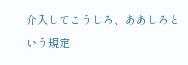介入してこうしろ、ああしろという規定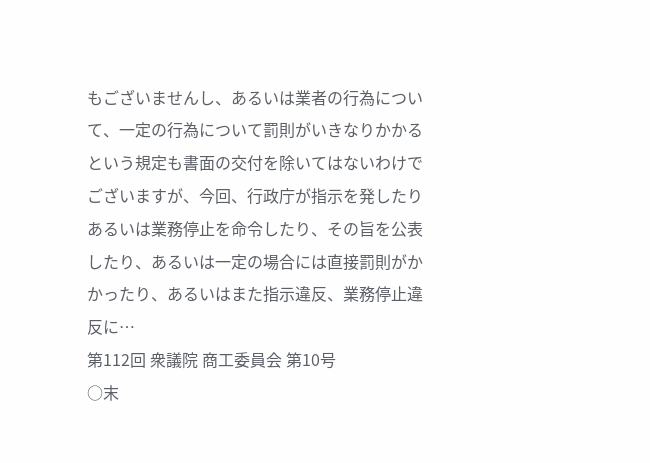もございませんし、あるいは業者の行為について、一定の行為について罰則がいきなりかかるという規定も書面の交付を除いてはないわけでございますが、今回、行政庁が指示を発したりあるいは業務停止を命令したり、その旨を公表したり、あるいは一定の場合には直接罰則がかかったり、あるいはまた指示違反、業務停止違反に…
第112回 衆議院 商工委員会 第10号
○末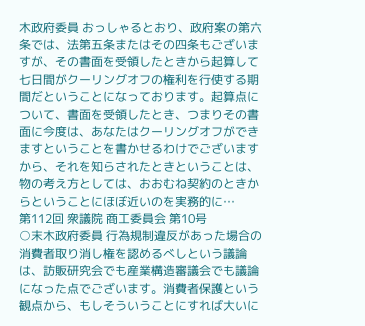木政府委員 おっしゃるとおり、政府案の第六条では、法第五条またはその四条もございますが、その書面を受領したときから起算して七日間がクーリングオフの権利を行使する期間だということになっております。起算点について、書面を受領したとき、つまりその書面に今度は、あなたはクーリングオフができますということを書かせるわけでございますから、それを知らされたときということは、物の考え方としては、おおむね契約のときからということにほぼ近いのを実務的に…
第112回 衆議院 商工委員会 第10号
○末木政府委員 行為規制違反があった場合の消費者取り消し権を認めるべしという議論は、訪販研究会でも産業構造審議会でも議論になった点でございます。消費者保護という観点から、もしそういうことにすれば大いに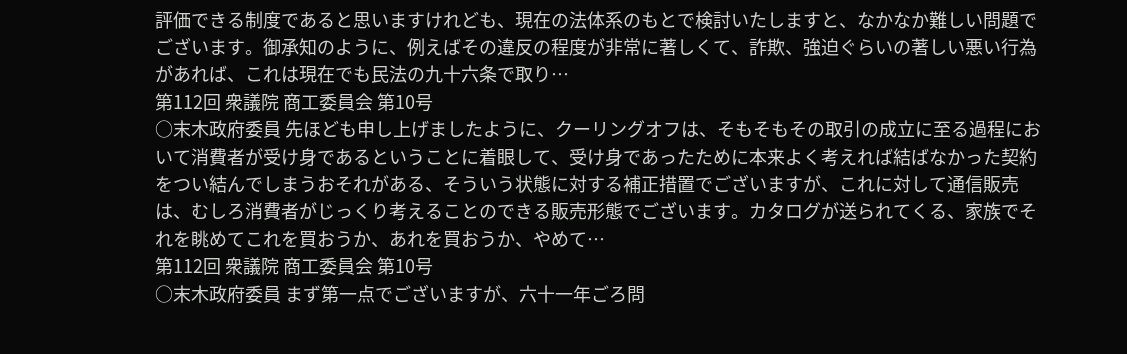評価できる制度であると思いますけれども、現在の法体系のもとで検討いたしますと、なかなか難しい問題でございます。御承知のように、例えばその違反の程度が非常に著しくて、詐欺、強迫ぐらいの著しい悪い行為があれば、これは現在でも民法の九十六条で取り…
第112回 衆議院 商工委員会 第10号
○末木政府委員 先ほども申し上げましたように、クーリングオフは、そもそもその取引の成立に至る過程において消費者が受け身であるということに着眼して、受け身であったために本来よく考えれば結ばなかった契約をつい結んでしまうおそれがある、そういう状態に対する補正措置でございますが、これに対して通信販売は、むしろ消費者がじっくり考えることのできる販売形態でございます。カタログが送られてくる、家族でそれを眺めてこれを買おうか、あれを買おうか、やめて…
第112回 衆議院 商工委員会 第10号
○末木政府委員 まず第一点でございますが、六十一年ごろ問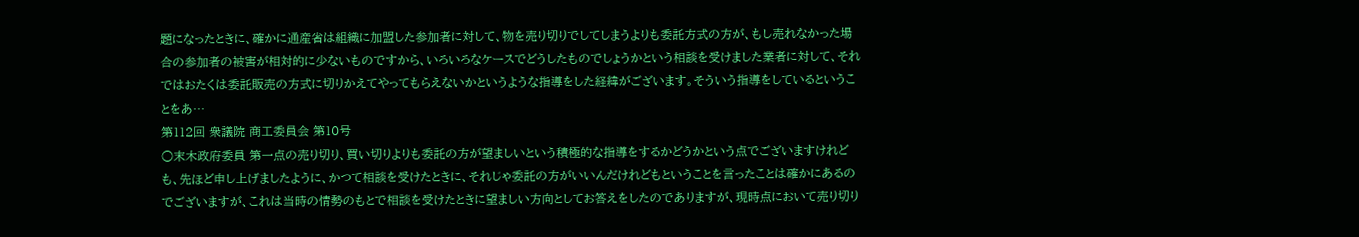題になったときに、確かに通産省は組織に加盟した参加者に対して、物を売り切りでしてしまうよりも委託方式の方が、もし売れなかった場合の参加者の被害が相対的に少ないものですから、いろいろなケースでどうしたものでしょうかという相談を受けました業者に対して、それではおたくは委託販売の方式に切りかえてやってもらえないかというような指導をした経緯がございます。そういう指導をしているということをあ…
第112回 衆議院 商工委員会 第10号
○末木政府委員 第一点の売り切り、買い切りよりも委託の方が望ましいという積極的な指導をするかどうかという点でございますけれども、先ほど申し上げましたように、かつて相談を受けたときに、それじゃ委託の方がいいんだけれどもということを言ったことは確かにあるのでございますが、これは当時の情勢のもとで相談を受けたときに望ましい方向としてお答えをしたのでありますが、現時点において売り切り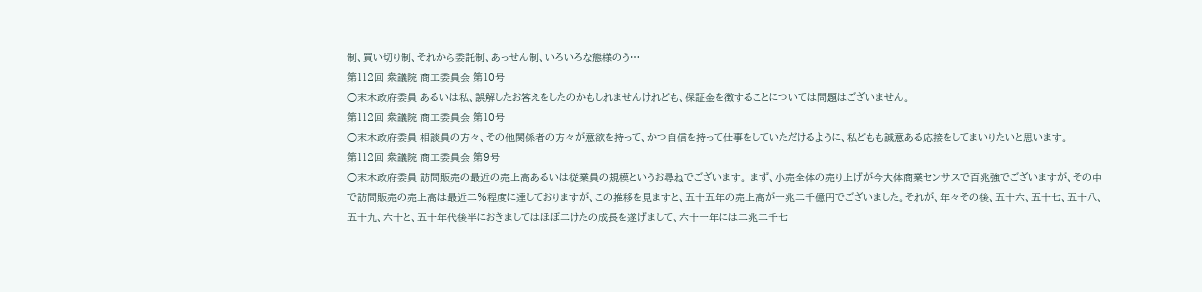制、買い切り制、それから委託制、あっせん制、いろいろな態様のう…
第112回 衆議院 商工委員会 第10号
○末木政府委員 あるいは私、誤解したお答えをしたのかもしれませんけれども、保証金を徴することについては問題はございません。
第112回 衆議院 商工委員会 第10号
○末木政府委員 相談員の方々、その他関係者の方々が意欲を持って、かつ自信を持って仕事をしていただけるように、私どもも誠意ある応接をしてまいりたいと思います。
第112回 衆議院 商工委員会 第9号
○末木政府委員 訪問販売の最近の売上高あるいは従業員の規模というお尋ねでございます。 まず、小売全体の売り上げが今大体商業センサスで百兆強でございますが、その中で訪問販売の売上高は最近二%程度に達しておりますが、この推移を見ますと、五十五年の売上高が一兆二千億円でございました。それが、年々その後、五十六、五十七、五十八、五十九、六十と、五十年代後半におきましてはほぼ二けたの成長を遂げまして、六十一年には二兆二千七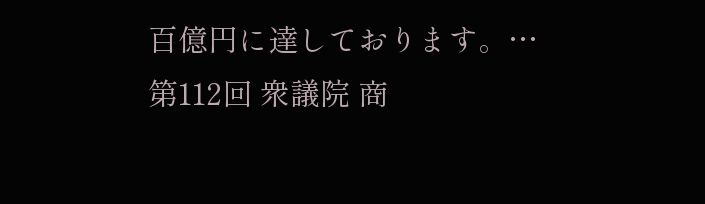百億円に達しております。…
第112回 衆議院 商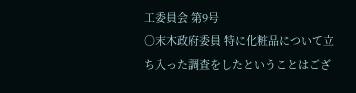工委員会 第9号
○末木政府委員 特に化粧品について立ち入った調査をしたということはござ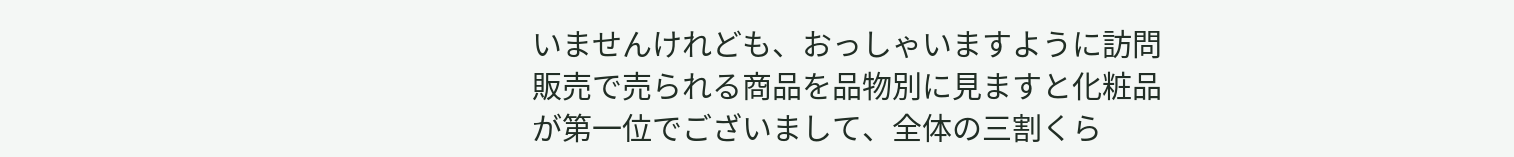いませんけれども、おっしゃいますように訪問販売で売られる商品を品物別に見ますと化粧品が第一位でございまして、全体の三割くら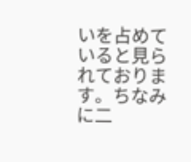いを占めていると見られております。ちなみに二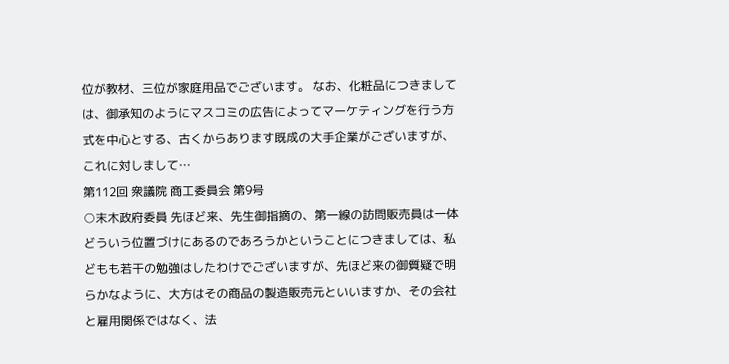位が教材、三位が家庭用品でございます。 なお、化粧品につきましては、御承知のようにマスコミの広告によってマーケティングを行う方式を中心とする、古くからあります既成の大手企業がございますが、これに対しまして…
第112回 衆議院 商工委員会 第9号
○末木政府委員 先ほど来、先生御指摘の、第一線の訪問販売員は一体どういう位置づけにあるのであろうかということにつきましては、私どもも若干の勉強はしたわけでございますが、先ほど来の御質疑で明らかなように、大方はその商品の製造販売元といいますか、その会社と雇用関係ではなく、法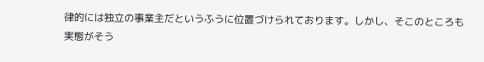律的には独立の事業主だというふうに位置づけられております。しかし、そこのところも実態がそう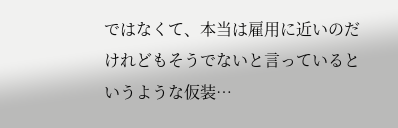ではなくて、本当は雇用に近いのだけれどもそうでないと言っているというような仮装…